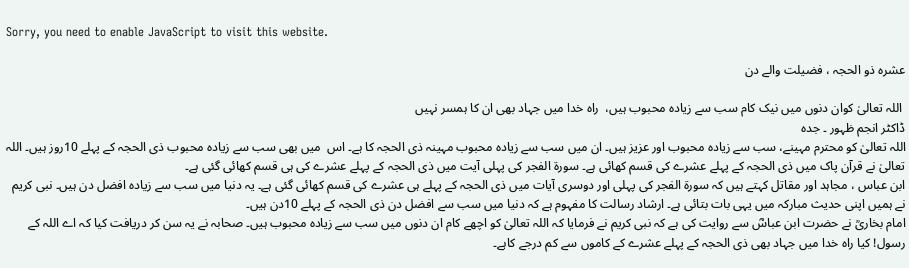Sorry, you need to enable JavaScript to visit this website.

عشرہ ذو الحجہ ، فضیلت والے دن

 اللہ تعالیٰ کوان دنوں میں نیک کام سب سے زیادہ محبوب ہیں،  راہ خدا میں جہاد بھی ان کا ہمسر نہیں
ڈاکٹر انجم ظہور ۔ جدہ
اللہ تعالیٰ کو محترم مہینے، سب سے زیادہ محبوب اور عزیز ہیں۔ ان میں سب سے زیادہ محبوب مہینہ ذی الحجہ کا ہے۔ اس  میں بھی سب سے زیادہ محبوب ذی الحجہ کے پہلے 10روز ہیں۔ اللہ تعالیٰ نے قرآن پاک میں ذی الحجہ کے پہلے عشرے کی قسم کھائی ہے۔ سورۃ الفجر کی پہلی آیت میں ذی الحجہ کے پہلے عشرے کی ہی قسم کھائی گئی ہے۔
ابن عباس ، مجاہد اور مقاتل کہتے ہیں کہ سورۃ الفجر کی پہلی اور دوسری آیات میں ذی الحجہ کے پہلے ہی عشرے کی قسم کھائی گئی ہے۔ یہ دنیا میں سب سے زیادہ افضل دن ہیں۔ نبی کریم نے ہمیں اپنی حدیث مبارکہ میں یہی بات بتائی ہے۔ ارشاد رسالت کا مفہوم ہے کہ دنیا میں سب سے افضل دن ذی الحجہ کے پہلے 10دن ہیں۔
امام بخاریؒ نے حضرت ابن عباسؓ سے روایت کی ہے کہ نبی کریم نے فرمایا کہ اللہ تعالیٰ کو اچھے کام ان دنوں میں سب سے زیادہ محبوب ہیں۔ صحابہ نے یہ سن کر دریافت کیا کہ اے اللہ کے رسول! کیا راہ خدا میں جہاد بھی ذی الحجہ کے پہلے عشرے کے کاموں سے کم درجے کاہے۔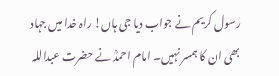رسول کریم نے جواب دیا جی ہاں! راہ خدا میں جہاد بھی ان کا ہمسر نہیں۔ امام احمدؒ نے حضرت عبداللہ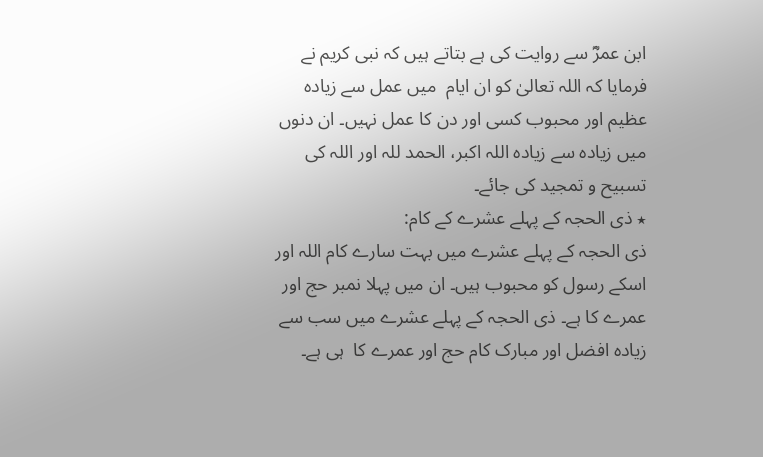ابن عمرؓ سے روایت کی ہے بتاتے ہیں کہ نبی کریم نے فرمایا کہ اللہ تعالیٰ کو ان ایام  میں عمل سے زیادہ عظیم اور محبوب کسی اور دن کا عمل نہیں۔ ان دنوں میں زیادہ سے زیادہ اللہ اکبر، الحمد للہ اور اللہ کی تسبیح و تمجید کی جائے۔
٭ ذی الحجہ کے پہلے عشرے کے کام:
ذی الحجہ کے پہلے عشرے میں بہت سارے کام اللہ اور اسکے رسول کو محبوب ہیں۔ ان میں پہلا نمبر حج اور عمرے کا ہے۔ ذی الحجہ کے پہلے عشرے میں سب سے زیادہ افضل اور مبارک کام حج اور عمرے کا  ہی ہے۔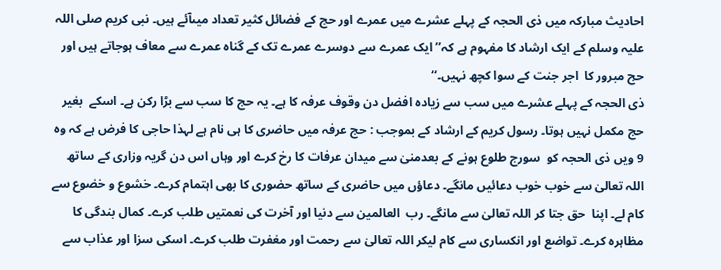احادیث مبارکہ میں ذی الحجہ کے پہلے عشرے میں عمرے اور حج کے فضائل کثیر تعداد میںآئے ہیں۔ نبی کریم صلی اللہ علیہ وسلم کے ایک ارشاد کا مفہوم ہے کہ’’ ایک عمرے سے دوسرے عمرے تک کے گناہ عمرے سے معاف ہوجاتے ہیں اور حج مبرور کا  اجر جنت کے سوا کچھ نہیں۔‘‘
ذی الحجہ کے پہلے عشرے میں سب سے زیادہ افضل دن وقوف عرفہ کا ہے۔ یہ حج کا سب سے بڑا رکن ہے۔ اسکے  بغیر حج مکمل نہیں ہوتا۔ رسول کریم کے ارشاد کے بموجب : حج عرفہ میں حاضری کا ہی نام ہے لہذا حاجی کا فرض ہے کہ وہ 9 ویں ذی الحجہ کو  سورج طلوع ہونے کے بعدمنیٰ سے میدان عرفات کا رخ کرے اور وہاں اس دن گریہ وزاری کے ساتھ اللہ تعالیٰ سے خوب خوب دعائیں مانگے۔ دعاؤں میں حاضری کے ساتھ حضوری کا بھی اہتمام کرے۔ خشوع و خضوع سے کام لے۔ اپنا  حق جتا کر اللہ تعالیٰ سے مانگے۔ رب  العالمین سے دنیا اور آخرت کی نعمتیں طلب کرے۔ کمال بندگی کا مظاہرہ کرے۔ تواضع اور انکساری سے کام لیکر اللہ تعالیٰ سے رحمت اور مغفرت طلب کرے۔ اسکی سزا اور عذاب سے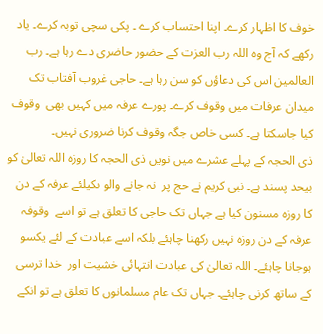خوف کا اظہار کرے۔ اپنا احتساب کرے ۔ پکی سچی توبہ کرے۔ یاد رکھے کہ آج وہ اللہ رب العزت کے حضور حاضری دے رہا ہے۔ رب العالمین اس کی دعاؤں کو سن رہا ہے۔ حاجی غروب آفتاب تک میدان عرفات میں وقوف کرے۔ پورے عرفہ میں کہیں بھی  وقوف کیا جاسکتا ہے۔ کسی خاص جگہ وقوف کرنا ضروری نہیں۔
ذی الحجہ کے پہلے عشرے میں نویں ذی الحجہ کا روزہ اللہ تعالیٰ کو بیحد پسند ہے۔ نبی کریم نے حج پر  نہ جانے والو ںکیلئے عرفہ کے دن کا روزہ مسنون کیا ہے جہاں تک حاجی کا تعلق ہے تو اسے  وقوفہ عرفہ کے دن روزہ نہیں رکھنا چاہئے بلکہ اسے عبادت کے لئے یکسو ہوجانا چاہئے۔ اللہ تعالیٰ کی عبادت انتہائی خشیت اور  خدا ترسی کے ساتھ کرنی چاہئے۔ جہاں تک عام مسلمانوں کا تعلق ہے تو انکے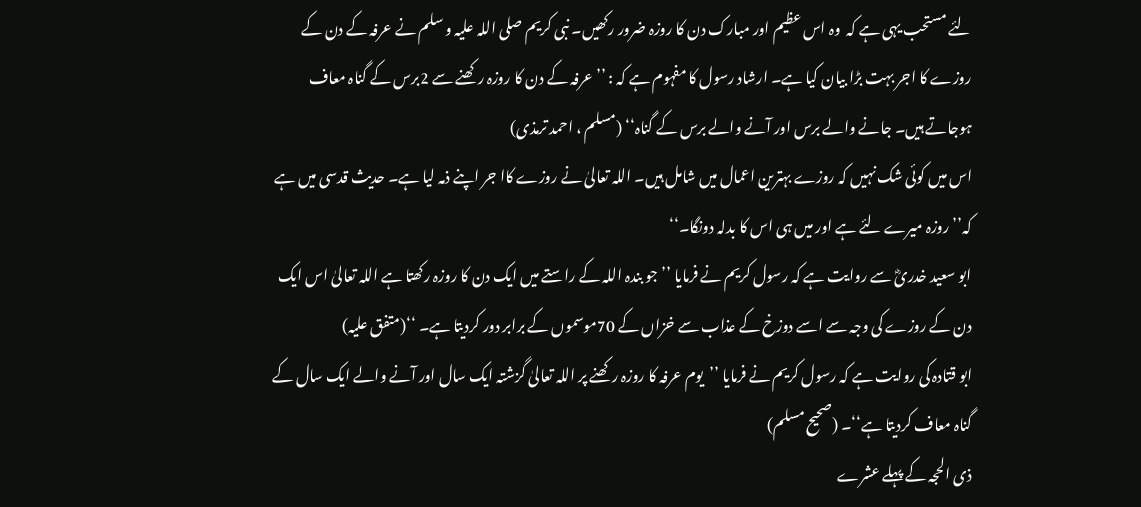لئے مستحب یہی ہے کہ  وہ اس عظیم اور مبارک دن کا روزہ ضرور رکھیں۔ نبی کریم صلی اللہ علیہ و سلم نے عرفہ کے دن کے روزے کا اجر بہت بڑا بیان کیا ہے۔ ارشاد رسول کا مفہوم ہے کہ : ’’عرفہ کے دن کا روزہ رکھنے سے 2برس کے گناہ معاف ہوجاتے ہیں۔ جانے والے برس اور آنے والے برس کے گناہ‘‘ (مسلم ، احمد ترمذی)
اس میں کوئی شک نہیں کہ روزے بہترین اعمال میں شامل ہیں۔ اللہ تعالیٰ نے روزے کاا جر اپنے ذمہ لیا ہے۔ حدیث قدسی میں ہے کہ’’ روزہ میرے لئے ہے اور میں ہی اس کا بدلہ دونگا۔‘‘
ابو سعید خدریؓ سے روایت ہے کہ رسول کریم نے فرمایا ’’جو بندہ اللہ کے راستے میں ایک دن کا روزہ رکھتا ہے اللہ تعالیٰ اس ایک دن کے روزے کی وجہ سے اسے دوزخ کے عذاب سے خزاں کے 70موسموں کے برابر دور کردیتا ہے۔ ‘‘(متفق علیہ)
ابو قتادہ کی روایت ہے کہ رسول کریم نے فرمایا ’’یوم عرفہ کا روزہ رکھنے پر اللہ تعالیٰ گزشتہ ایک سال اور آنے والے ایک سال کے گناہ معاف کردیتا ہے‘‘۔ (صحیح مسلم)
ذی الحجہ کے پہلے عشرے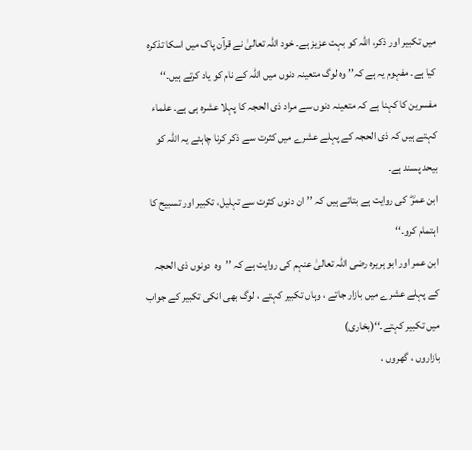میں تکبیر اور ذکر، اللہ کو بہت عزیز ہے۔ خود اللہ تعالیٰ نے قرآن پاک میں اسکا تذکرہ کیا ہے۔ مفہوم یہ ہے کہ’’ وہ لوگ متعینہ دنوں میں اللہ کے نام کو یاد کرتے ہیں۔‘‘
مفسرین کا کہنا ہے کہ متعینہ دنوں سے مراد ذی الحجہ کا پہلا عشرہ ہی ہے۔ علماء کہتے ہیں کہ ذی الحجہ کے پہلے عشرے میں کثرت سے ذکر کرنا چاہئے یہ اللہ کو بیحد پسند ہے۔
ابن عمرؓ  کی روایت ہے بتاتے ہیں کہ ’’ان دنوں کثرت سے تہلیل، تکبیر اور تسبیح کا اہتمام کرو۔‘‘
ابن عمر اور ابو ہریرہ رضی اللہ تعالیٰ عنہم کی روایت ہے کہ ’’وہ  دونوں ذی الحجہ کے پہلے عشرے میں بازار جاتے ، وہاں تکبیر کہتے ، لوگ بھی انکی تکبیر کے جواب میں تکبیر کہتے۔‘‘(بخاری)
بازاروں ، گھروں ،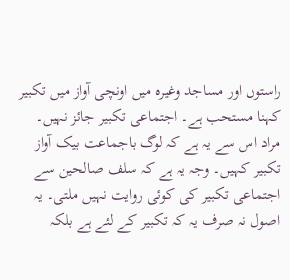راستوں اور مساجد وغیرہ میں اونچی آواز میں تکبیر کہنا مستحب ہے۔ اجتماعی تکبیر جائز نہیں۔ مراد اس سے یہ ہے کہ لوگ باجماعت بیک آواز تکبیر کہیں۔ وجہ یہ ہے کہ سلف صالحین سے اجتماعی تکبیر کی کوئی روایت نہیں ملتی۔ یہ اصول نہ صرف یہ کہ تکبیر کے لئے ہے بلکہ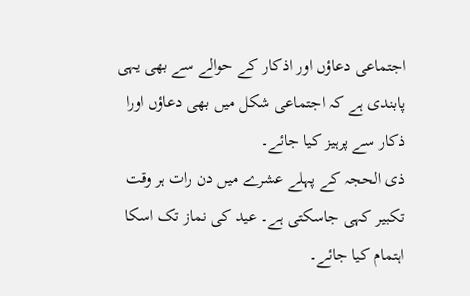اجتماعی دعاؤں اور اذکار کے حوالے سے بھی یہی پابندی ہے کہ اجتماعی شکل میں بھی دعاؤں اورا ذکار سے پرہیز کیا جائے۔
ذی الحجہ کے پہلے عشرے میں دن رات ہر وقت تکبیر کہی جاسکتی ہے۔ عید کی نماز تک اسکا اہتمام کیا جائے۔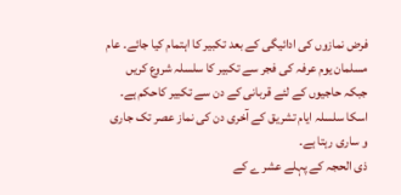فرض نمازوں کی ادائیگی کے بعد تکبیر کا اہتمام کیا جائے۔ عام مسلمان یوم عرفہ کی فجر سے تکبیر کا سلسلہ شروع کریں جبکہ حاجیوں کے لئے قربانی کے دن سے تکبیر کاحکم ہے۔ اسکا سلسلہ ایام تشریق کے آخری دن کی نماز عصر تک جاری و ساری رہتا ہے۔
ذی الحجہ کے پہلے عشر ے کے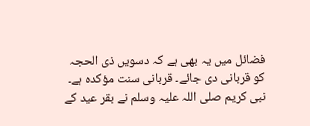فضائل میں یہ بھی ہے کہ دسویں ذی الحجہ کو قربانی دی جائے۔ قربانی سنت مؤکدہ ہے۔ نبی کریم صلی اللہ علیہ وسلم نے بقر عید کے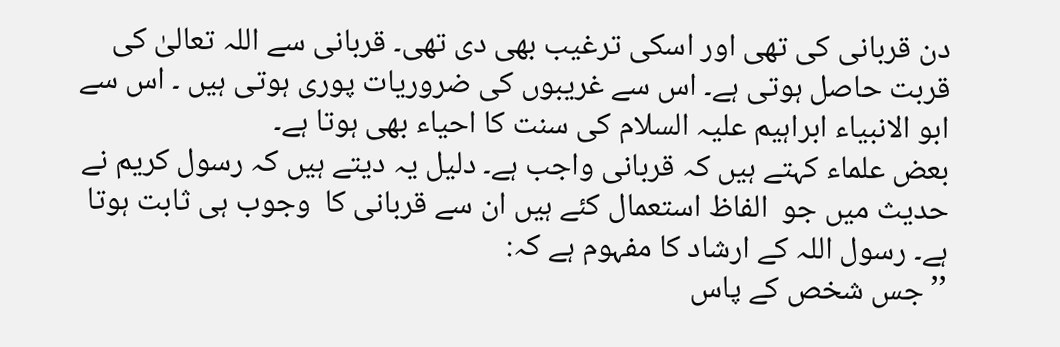دن قربانی کی تھی اور اسکی ترغیب بھی دی تھی۔ قربانی سے اللہ تعالیٰ کی قربت حاصل ہوتی ہے۔ اس سے غریبوں کی ضروریات پوری ہوتی ہیں ۔ اس سے ابو الانبیاء ابراہیم علیہ السلام کی سنت کا احیاء بھی ہوتا ہے۔
بعض علماء کہتے ہیں کہ قربانی واجب ہے۔ دلیل یہ دیتے ہیں کہ رسول کریم نے حدیث میں جو  الفاظ استعمال کئے ہیں ان سے قربانی کا  وجوب ہی ثابت ہوتا ہے۔ رسول اللہ کے ارشاد کا مفہوم ہے کہ:
’’ جس شخص کے پاس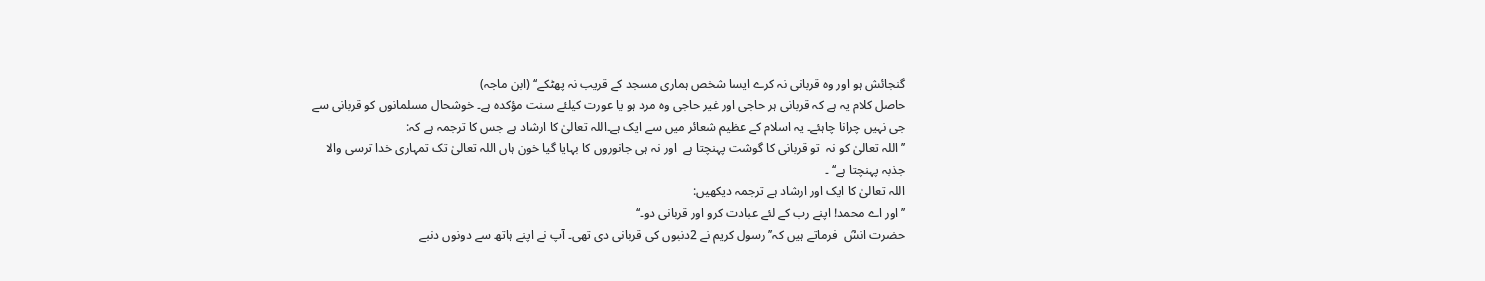گنجائش ہو اور وہ قربانی نہ کرے ایسا شخص ہماری مسجد کے قریب نہ پھٹکے‘‘ (ابن ماجہ)
حاصل کلام یہ ہے کہ قربانی ہر حاجی اور غیر حاجی وہ مرد ہو یا عورت کیلئے سنت مؤکدہ ہے۔ خوشحال مسلمانوں کو قربانی سے جی نہیں چرانا چاہئے۔ یہ اسلام کے عظیم شعائر میں سے ایک ہے۔اللہ تعالیٰ کا ارشاد ہے جس کا ترجمہ ہے کہ:
’’اللہ تعالیٰ کو نہ  تو قربانی کا گوشت پہنچتا ہے  اور نہ ہی جانوروں کا بہایا گیا خون ہاں اللہ تعالیٰ تک تمہاری خدا ترسی والا جذبہ پہنچتا ہے‘‘ ۔
اللہ تعالیٰ کا ایک اور ارشاد ہے ترجمہ دیکھیں:
’’اور اے محمد! اپنے رب کے لئے عبادت کرو اور قربانی دو۔‘‘
حضرت انسؓ  فرماتے ہیں کہ’’ رسول کریم نے 2دنبوں کی قربانی دی تھی۔ آپ نے اپنے ہاتھ سے دونوں دنبے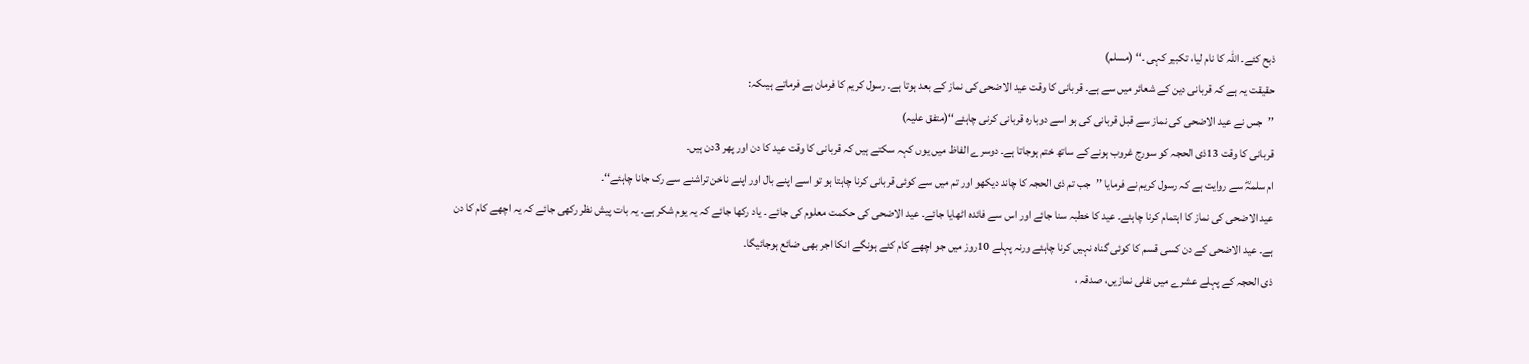ذبح کئے۔ اللہ کا نام لیا، تکبیر کہی ۔‘‘ (مسلم)
حقیقت یہ ہے کہ قربانی دین کے شعائر میں سے ہے۔ قربانی کا وقت عید الاضحی کی نماز کے بعد ہوتا ہے۔ رسول کریم کا فرمان ہے فرماتے ہیںکہ:
’’جس نے عید الاضحی کی نماز سے قبل قربانی کی ہو اسے دوبارہ قربانی کرنی چاہئے‘‘(متفق علیہ)
قربانی کا وقت 13ذی الحجہ کو سورج غروب ہونے کے ساتھ ختم ہوجاتا ہے۔ دوسرے الفاظ میں یوں کہہ سکتے ہیں کہ قربانی کا وقت عید کا دن اور پھر 3دن ہیں۔
ام سلمہؓ سے روایت ہے کہ رسول کریم نے فرمایا ’’جب تم ذی الحجہ کا چاند دیکھو اور تم میں سے کوئی قربانی کرنا چاہتا ہو تو اسے اپنے بال اور اپنے ناخن تراشنے سے رک جانا چاہئے‘‘۔
عید الاضحی کی نماز کا اہتمام کرنا چاہئے۔ عید کا خطبہ سنا جائے اور اس سے فائدہ اٹھایا جائے۔ عید الاضحی کی حکمت معلوم کی جائے ۔ یاد رکھا جائے کہ یہ یوم شکر ہے۔ یہ بات پیش نظر رکھی جائے کہ یہ اچھے کام کا دن ہے۔ عید الاضحی کے دن کسی قسم کا کوئی گناہ نہیں کرنا چاہئے ورنہ پہلے 10روز میں جو اچھے کام کئے ہونگے انکا اجر بھی ضائع ہوجائیگا۔
ذی الحجہ کے پہلے عشرے میں نفلی نمازیں، صدقہ ،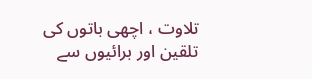تلاوت ، اچھی باتوں کی تلقین اور برائیوں سے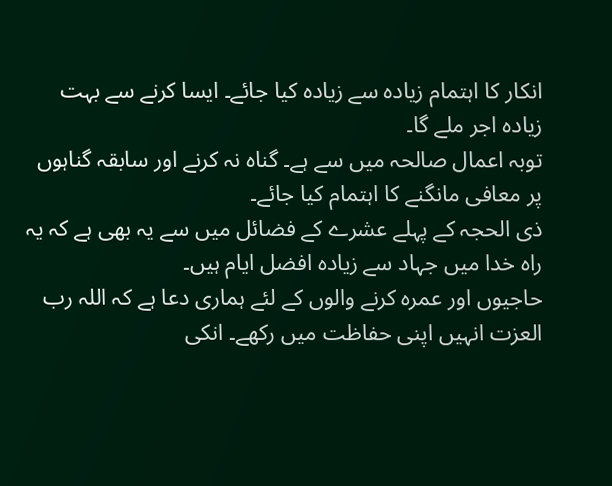انکار کا اہتمام زیادہ سے زیادہ کیا جائے۔ ایسا کرنے سے بہت زیادہ اجر ملے گا۔
توبہ اعمال صالحہ میں سے ہے۔ گناہ نہ کرنے اور سابقہ گناہوں پر معافی مانگنے کا اہتمام کیا جائے۔
ذی الحجہ کے پہلے عشرے کے فضائل میں سے یہ بھی ہے کہ یہ راہ خدا میں جہاد سے زیادہ افضل ایام ہیں۔
حاجیوں اور عمرہ کرنے والوں کے لئے ہماری دعا ہے کہ اللہ رب العزت انہیں اپنی حفاظت میں رکھے۔ انکی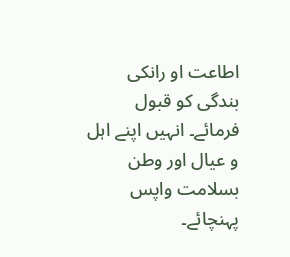اطاعت او رانکی بندگی کو قبول فرمائے۔ انہیں اپنے اہل و عیال اور وطن بسلامت واپس پہنچائے۔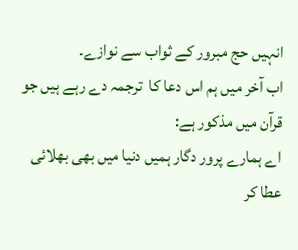انہیں حج مبرور کے ثواب سے نوازے۔
اب آخر میں ہم اس دعا کا  ترجمہ دے رہے ہیں جو قرآن میں مذکور ہے:
اے ہمارے پرور دگار ہمیں دنیا میں بھی بھلائی عطا کر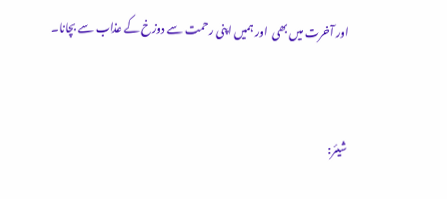اور آخرت میں بھی  اور ہمیں اپنی رحمت سے دوزخ کے عذاب سے بچانا۔



شیئر: